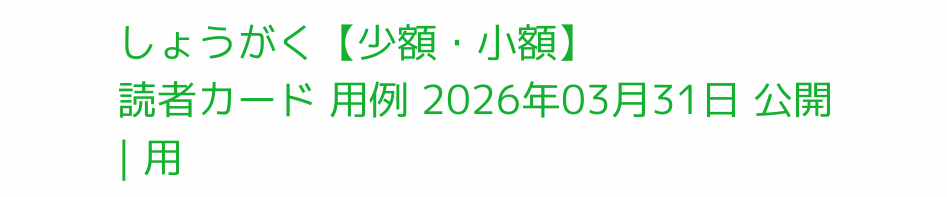しょうがく【少額・小額】
読者カード 用例 2026年03月31日 公開
| 用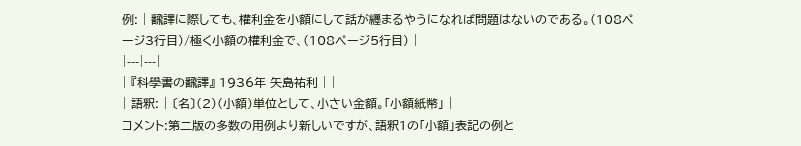例: | 飜譯に際しても、權利金を小額にして話が纒まるやうになれば問題はないのである。(108ページ3行目)/極く小額の權利金で、(108ページ5行目) |
|---|---|
| 『科學書の飜譯』 1936年 矢島祐利 | |
| 語釈: | 〔名〕(2)(小額)単位として、小さい金額。「小額紙幣」 |
コメント:第二版の多数の用例より新しいですが、語釈1の「小額」表記の例と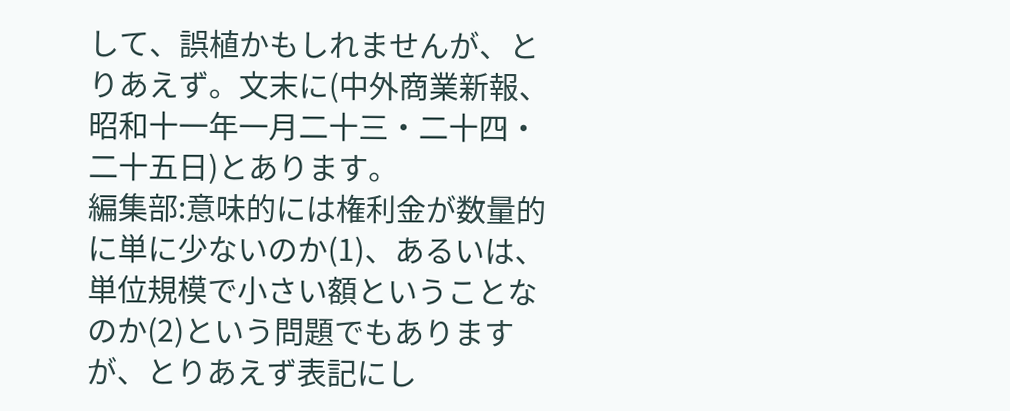して、誤植かもしれませんが、とりあえず。文末に(中外商業新報、昭和十一年一月二十三・二十四・二十五日)とあります。
編集部:意味的には権利金が数量的に単に少ないのか(1)、あるいは、単位規模で小さい額ということなのか(2)という問題でもありますが、とりあえず表記にし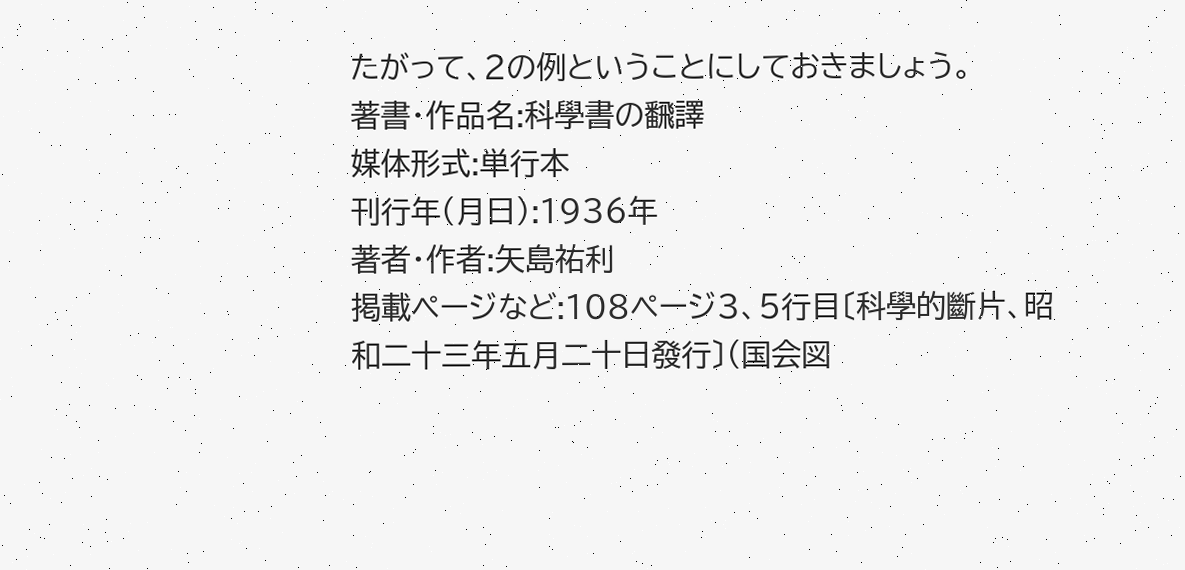たがって、2の例ということにしておきましょう。
著書・作品名:科學書の飜譯
媒体形式:単行本
刊行年(月日):1936年
著者・作者:矢島祐利
掲載ページなど:108ページ3、5行目〔科學的斷片、昭和二十三年五月二十日發行〕(国会図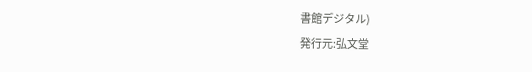書館デジタル)
発行元:弘文堂